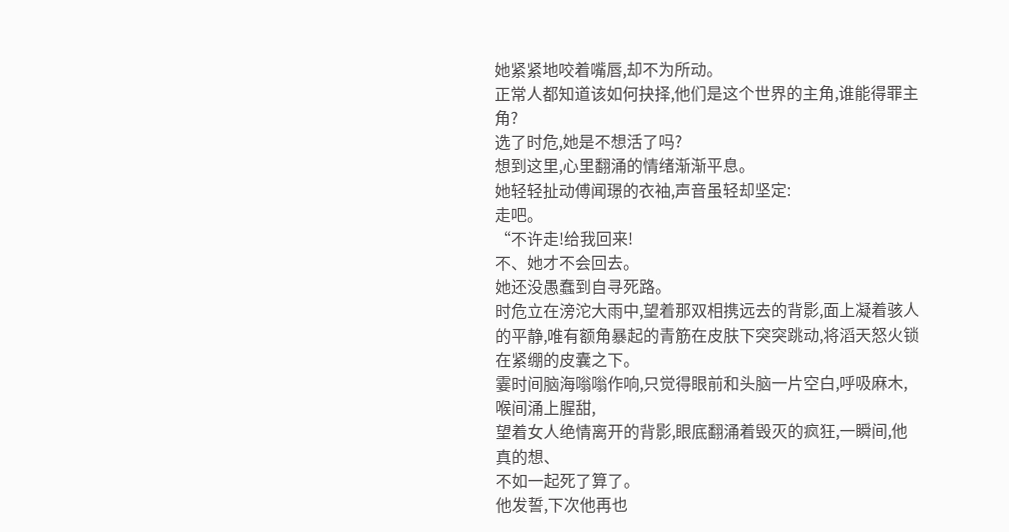她紧紧地咬着嘴唇,却不为所动。
正常人都知道该如何抉择,他们是这个世界的主角,谁能得罪主角?
选了时危,她是不想活了吗?
想到这里,心里翻涌的情绪渐渐平息。
她轻轻扯动傅闻璟的衣袖,声音虽轻却坚定:
走吧。
“不许走!给我回来!
不、她才不会回去。
她还没愚蠢到自寻死路。
时危立在滂沱大雨中,望着那双相携远去的背影,面上凝着骇人的平静,唯有额角暴起的青筋在皮肤下突突跳动,将滔天怒火锁在紧绷的皮囊之下。
霎时间脑海嗡嗡作响,只觉得眼前和头脑一片空白,呼吸麻木,喉间涌上腥甜,
望着女人绝情离开的背影,眼底翻涌着毁灭的疯狂,一瞬间,他真的想、
不如一起死了算了。
他发誓,下次他再也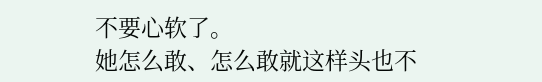不要心软了。
她怎么敢、怎么敢就这样头也不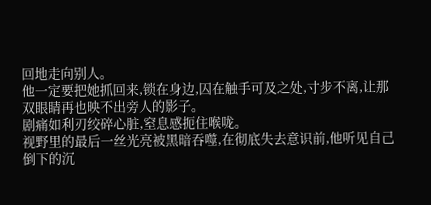回地走向别人。
他一定要把她抓回来,锁在身边,囚在触手可及之处,寸步不离,让那双眼睛再也映不出旁人的影子。
剧痛如利刃绞碎心脏,窒息感扼住喉咙。
视野里的最后一丝光亮被黑暗吞噬,在彻底失去意识前,他听见自己倒下的沉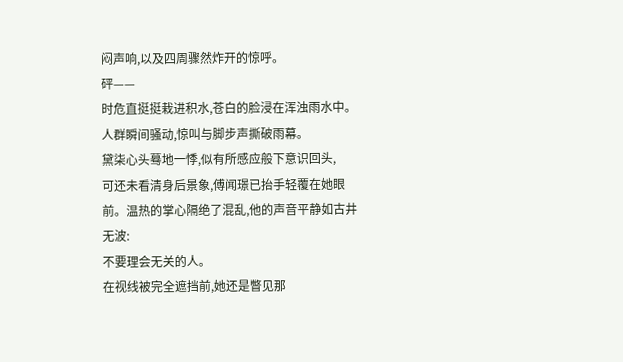闷声响,以及四周骤然炸开的惊呼。
砰——
时危直挺挺栽进积水,苍白的脸浸在浑浊雨水中。人群瞬间骚动,惊叫与脚步声撕破雨幕。
黛柒心头蓦地一悸,似有所感应般下意识回头,
可还未看清身后景象,傅闻璟已抬手轻覆在她眼前。温热的掌心隔绝了混乱,他的声音平静如古井无波:
不要理会无关的人。
在视线被完全遮挡前,她还是瞥见那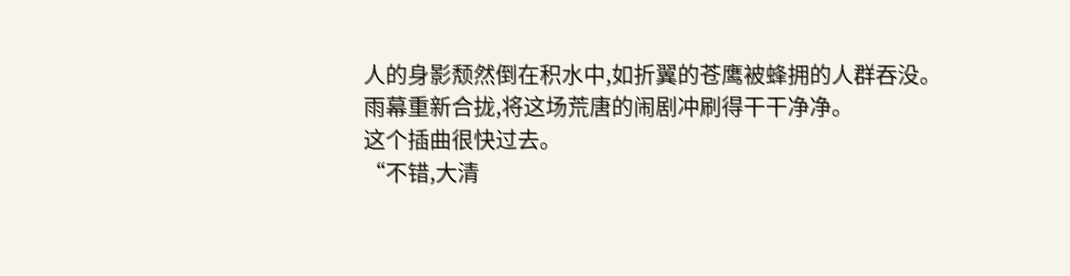人的身影颓然倒在积水中,如折翼的苍鹰被蜂拥的人群吞没。
雨幕重新合拢,将这场荒唐的闹剧冲刷得干干净净。
这个插曲很快过去。
“不错,大清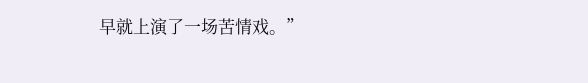早就上演了一场苦情戏。”